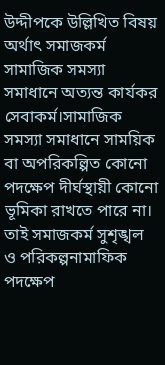উদ্দীপকে উল্লিখিত বিষয় অর্থাৎ সমাজকর্ম সামাজিক সমস্যা সমাধানে অত্যন্ত কার্যকর সেবাকর্ম।সামাজিক সমস্যা সমাধানে সাময়িক বা অপরিকল্পিত কোনো পদক্ষেপ দীর্ঘস্থায়ী কোনো ভূমিকা রাখতে পারে না। তাই সমাজকর্ম সুশৃঙ্খল ও পরিকল্পনামাফিক পদক্ষেপ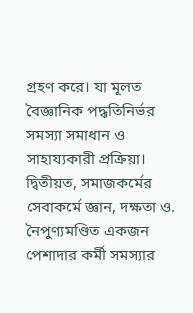গ্রহণ করে। যা মূলত বৈজ্ঞানিক পদ্ধতিনির্ভর সমস্যা সমাধান ও সাহায্যকারী প্রক্রিয়া। দ্বিতীয়ত, সমাজকর্মের সেবাকর্মে জ্ঞান, দক্ষতা ও. নৈপুণ্যমণ্ডিত একজন পেশাদার কর্মী সমস্যার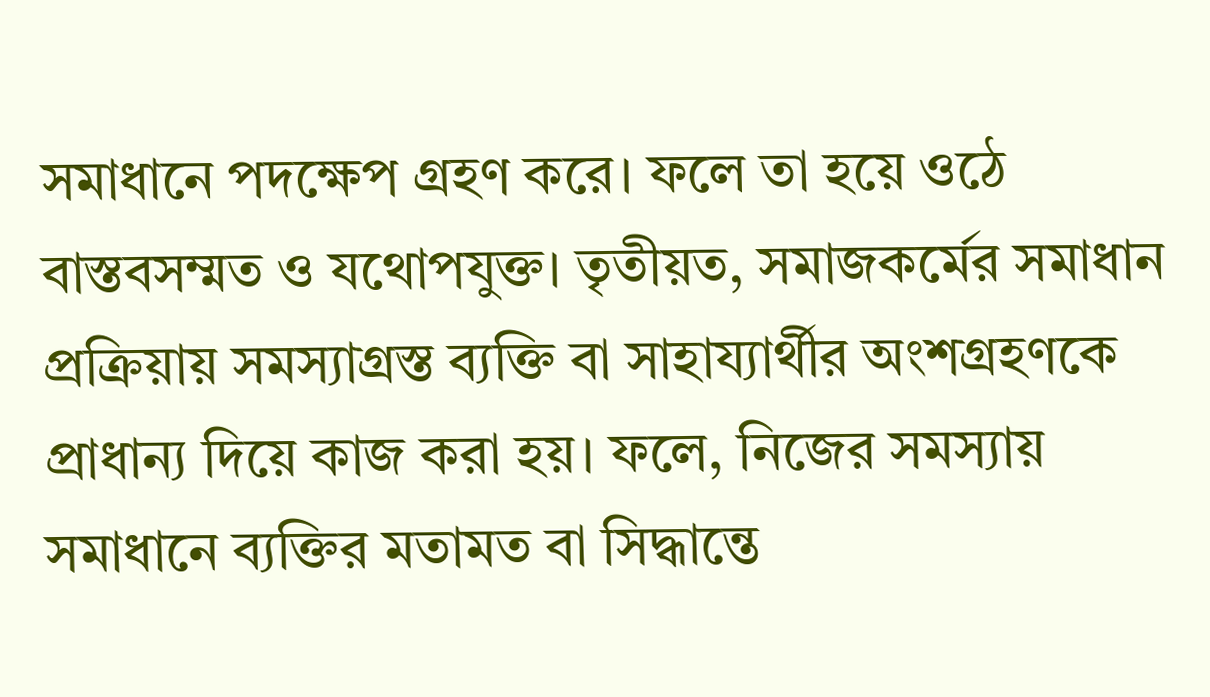সমাধানে পদক্ষেপ গ্রহণ করে। ফলে তা হয়ে ওঠে বাস্তবসম্মত ও যথোপযুক্ত। তৃতীয়ত, সমাজকর্মের সমাধান প্রক্রিয়ায় সমস্যাগ্রস্ত ব্যক্তি বা সাহায্যার্থীর অংশগ্রহণকে প্রাধান্য দিয়ে কাজ করা হয়। ফলে, নিজের সমস্যায় সমাধানে ব্যক্তির মতামত বা সিদ্ধান্তে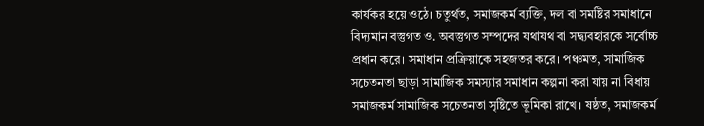কার্যকর হয়ে ওঠে। চতুর্থত, সমাজকর্ম ব্যক্তি, দল বা সমষ্টির সমাধানে বিদ্যমান বস্তুগত ও. অবস্তুগত সম্পদের যথাযথ বা সদ্ব্যবহারকে সর্বোচ্চ প্রধান করে। সমাধান প্রক্রিয়াকে সহজতর করে। পঞ্চমত, সামাজিক সচেতনতা ছাড়া সামাজিক সমস্যার সমাধান কল্পনা করা যায় না বিধায় সমাজকর্ম সামাজিক সচেতনতা সৃষ্টিতে ভূমিকা রাখে। ষষ্ঠত, সমাজকর্ম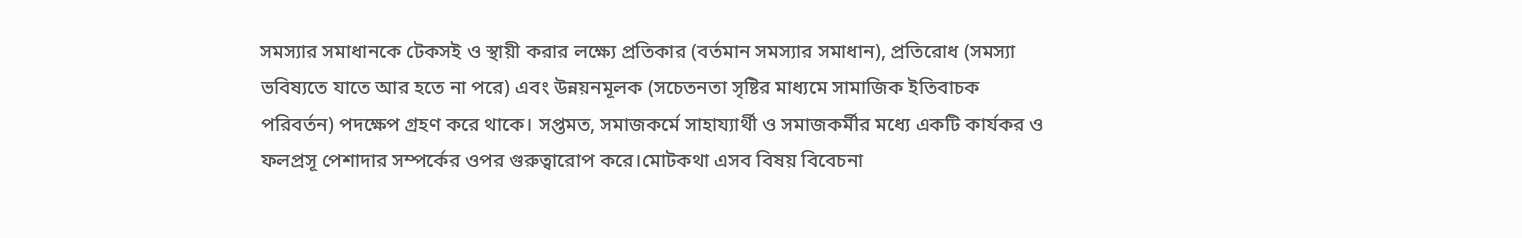সমস্যার সমাধানকে টেকসই ও স্থায়ী করার লক্ষ্যে প্রতিকার (বর্তমান সমস্যার সমাধান), প্রতিরোধ (সমস্যা ভবিষ্যতে যাতে আর হতে না পরে) এবং উন্নয়নমূলক (সচেতনতা সৃষ্টির মাধ্যমে সামাজিক ইতিবাচক পরিবর্তন) পদক্ষেপ গ্রহণ করে থাকে। সপ্তমত, সমাজকর্মে সাহায্যার্থী ও সমাজকর্মীর মধ্যে একটি কার্যকর ও ফলপ্রসূ পেশাদার সম্পর্কের ওপর গুরুত্বারোপ করে।মোটকথা এসব বিষয় বিবেচনা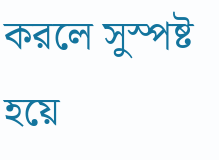করলে সুস্পষ্ট হয়ে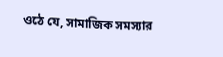ওঠে যে, সামাজিক সমস্যার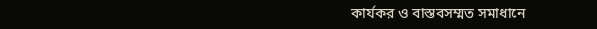কার্যকর ও বাস্তবসম্মত সমাধানে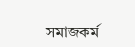সমাজকর্ম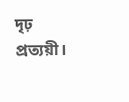দৃঢ় প্রত্যয়ী।